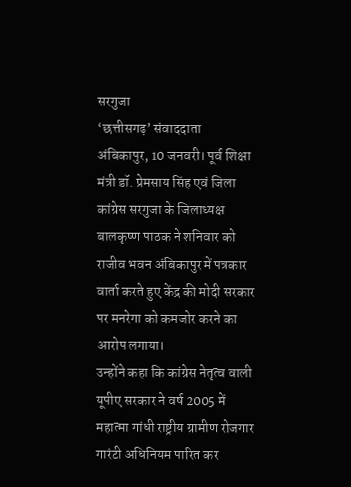सरगुजा
‘छत्तीसगढ़’ संवाददाता
अंबिकापुर, 10 जनवरी। पूर्व शिक्षा मंत्री डॉ. प्रेमसाय सिंह एवं जिला कांग्रेस सरगुजा के जिलाध्यक्ष बालकृष्ण पाठक ने शनिवार को राजीव भवन अंबिकापुर में पत्रकार वार्ता करते हुए केंद्र की मोदी सरकार पर मनरेगा को कमजोर करने का आरोप लगाया।
उन्होंने कहा कि कांग्रेस नेतृत्व वाली यूपीए सरकार ने वर्ष 2005 में महात्मा गांधी राष्ट्रीय ग्रामीण रोजगार गारंटी अधिनियम पारित कर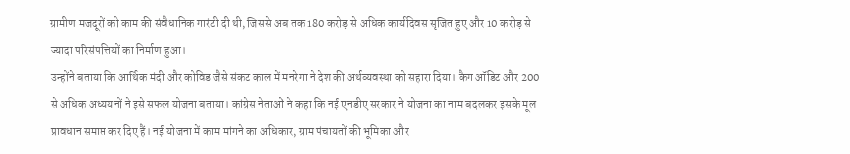ग्रामीण मजदूरों को काम की संवैधानिक गारंटी दी थी, जिससे अब तक 180 करोड़ से अधिक कार्यदिवस सृजित हुए और 10 करोड़ से ज्यादा परिसंपत्तियों का निर्माण हुआ।
उन्होंने बताया कि आर्थिक मंदी और कोविड जैसे संकट काल में मनरेगा ने देश की अर्थव्यवस्था को सहारा दिया। कैग ऑडिट और 200 से अधिक अध्ययनों ने इसे सफल योजना बताया। कांग्रेस नेताओं ने कहा कि नई एनडीए सरकार ने योजना का नाम बदलकर इसके मूल प्रावधान समाप्त कर दिए हैं। नई योजना में काम मांगने का अधिकार, ग्राम पंचायतों की भूमिका और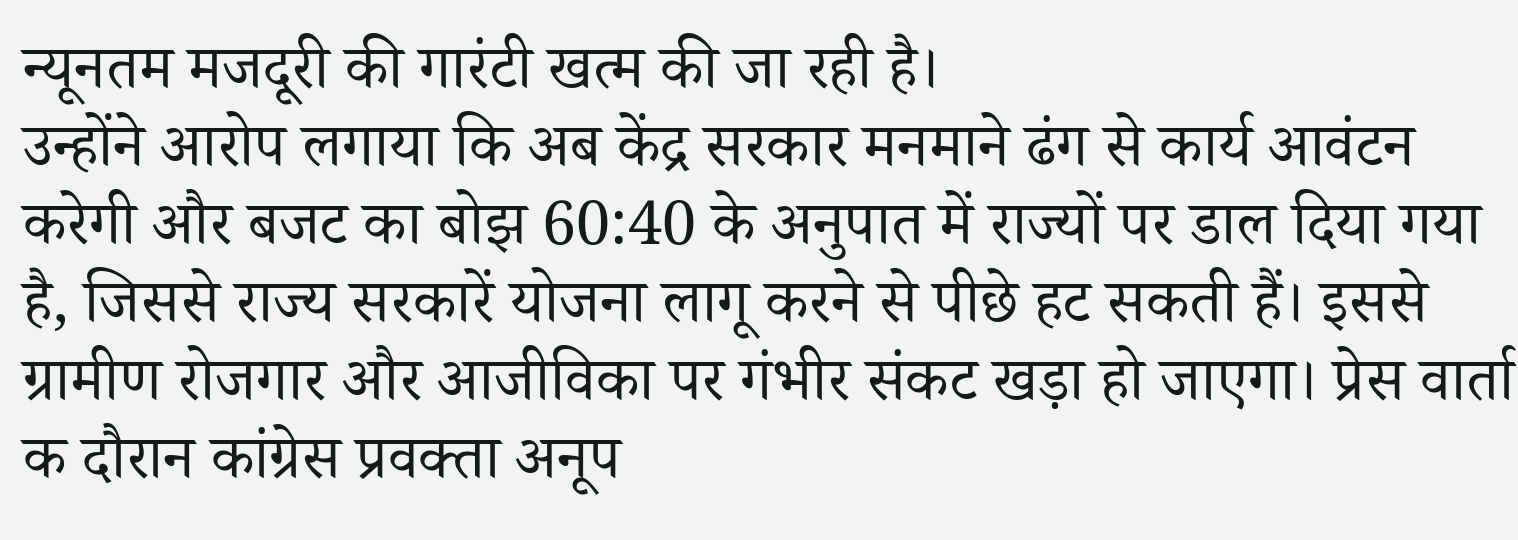न्यूनतम मजदूरी की गारंटी खत्म की जा रही है।
उन्होंने आरोप लगाया कि अब केंद्र सरकार मनमाने ढंग से कार्य आवंटन करेगी और बजट का बोझ 60:40 के अनुपात में राज्यों पर डाल दिया गया है, जिससे राज्य सरकारें योजना लागू करने से पीछे हट सकती हैं। इससे ग्रामीण रोजगार और आजीविका पर गंभीर संकट खड़ा हो जाएगा। प्रेस वार्ता क दौरान कांग्रेस प्रवक्ता अनूप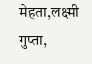मेहता,लक्ष्मी गुप्ता,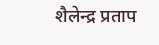शैलेन्द्र प्रताप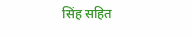सिंह सहित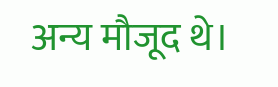अन्य मौजूद थे।